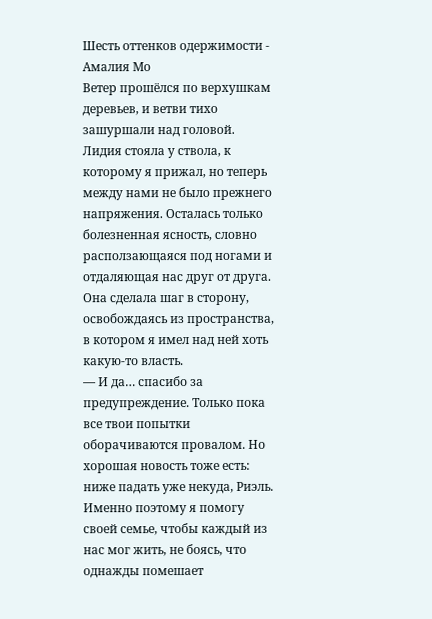Шесть оттенков одержимости - Амалия Мо
Ветер прошёлся по верхушкам деревьев, и ветви тихо зашуршали над головой. Лидия стояла у ствола, к которому я прижал, но теперь между нами не было прежнего напряжения. Осталась только болезненная ясность, словно расползающаяся под ногами и отдаляющая нас друг от друга.
Она сделала шаг в сторону, освобождаясь из пространства, в котором я имел над ней хоть какую-то власть.
— И да… спасибо за предупреждение. Только пока все твои попытки оборачиваются провалом. Но хорошая новость тоже есть: ниже падать уже некуда, Риэль. Именно поэтому я помогу своей семье, чтобы каждый из нас мог жить, не боясь, что однажды помешает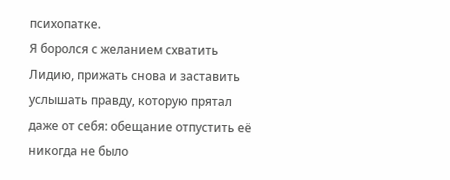психопатке.
Я боролся с желанием схватить Лидию, прижать снова и заставить услышать правду, которую прятал даже от себя: обещание отпустить её никогда не было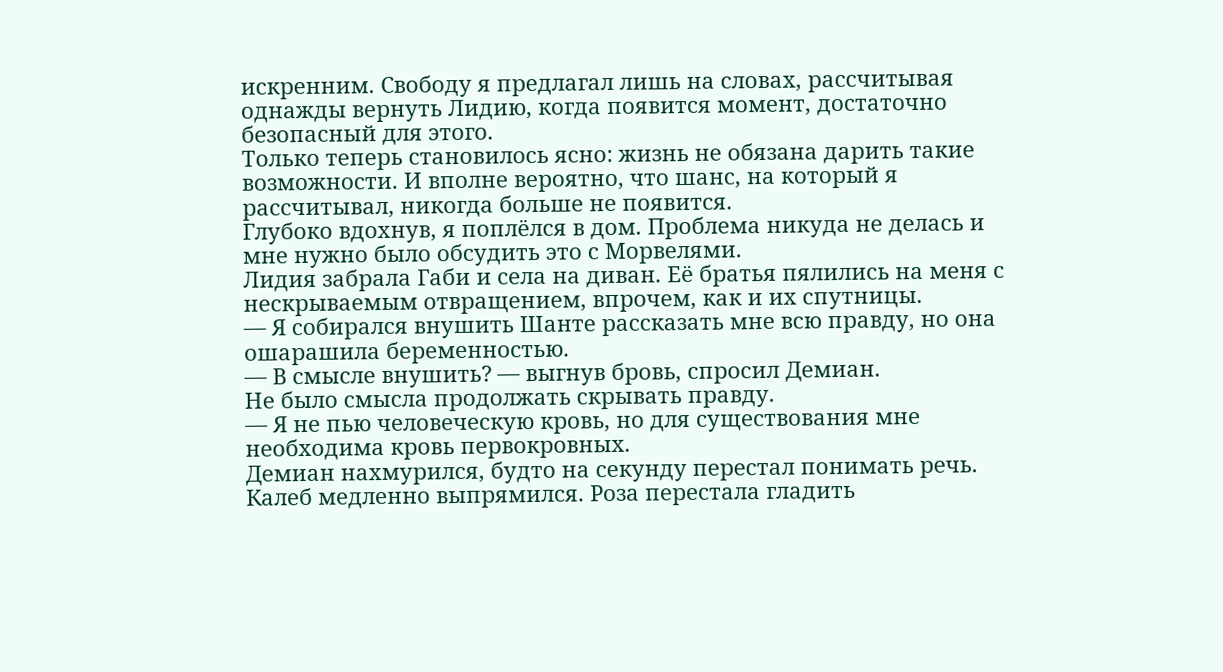искренним. Свободу я предлагал лишь на словах, рассчитывая однажды вернуть Лидию, когда появится момент, достаточно безопасный для этого.
Только теперь становилось ясно: жизнь не обязана дарить такие возможности. И вполне вероятно, что шанс, на который я рассчитывал, никогда больше не появится.
Глубоко вдохнув, я поплёлся в дом. Проблема никуда не делась и мне нужно было обсудить это с Морвелями.
Лидия забрала Габи и села на диван. Её братья пялились на меня с нескрываемым отвращением, впрочем, как и их спутницы.
— Я собирался внушить Шанте рассказать мне всю правду, но она ошарашила беременностью.
— В смысле внушить? — выгнув бровь, спросил Демиан.
Не было смысла продолжать скрывать правду.
— Я не пью человеческую кровь, но для существования мне необходима кровь первокровных.
Демиан нахмурился, будто на секунду перестал понимать речь. Калеб медленно выпрямился. Роза перестала гладить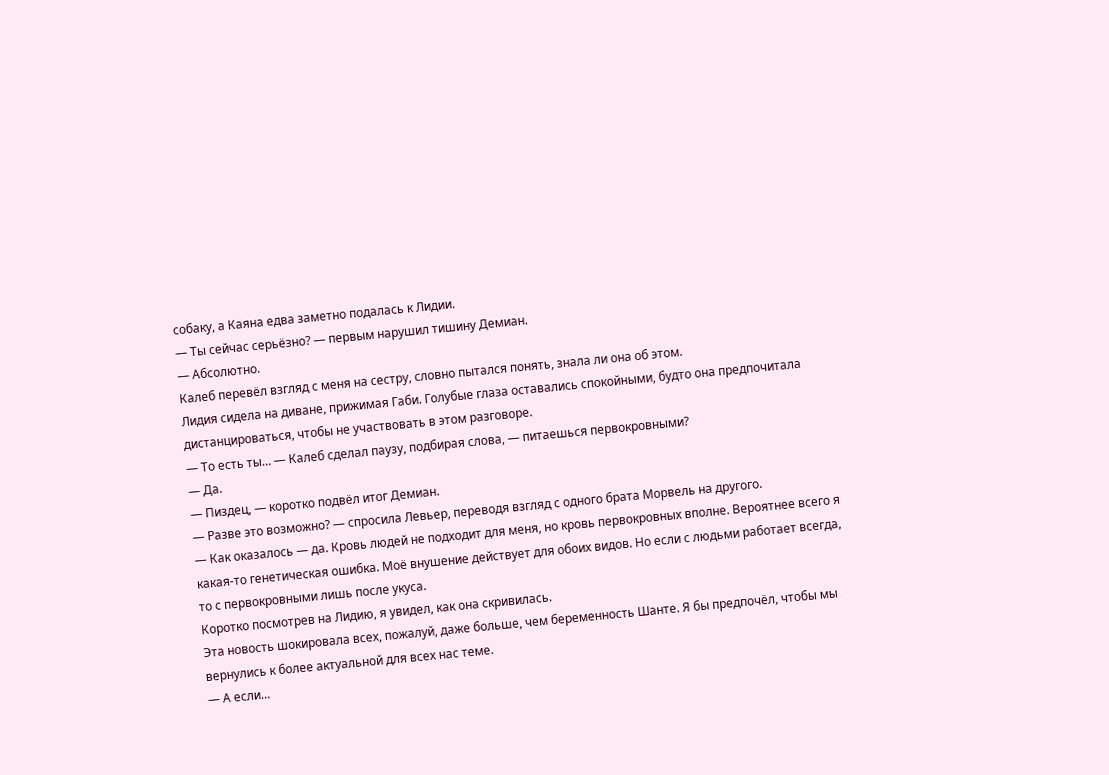собаку, а Каяна едва заметно подалась к Лидии.
— Ты сейчас серьёзно? — первым нарушил тишину Демиан.
— Абсолютно.
Калеб перевёл взгляд с меня на сестру, словно пытался понять, знала ли она об этом.
Лидия сидела на диване, прижимая Габи. Голубые глаза оставались спокойными, будто она предпочитала дистанцироваться, чтобы не участвовать в этом разговоре.
— То есть ты… — Калеб сделал паузу, подбирая слова, — питаешься первокровными?
— Да.
— Пиздец, — коротко подвёл итог Демиан.
— Разве это возможно? — спросила Левьер, переводя взгляд с одного брата Морвель на другого.
— Как оказалось — да. Кровь людей не подходит для меня, но кровь первокровных вполне. Вероятнее всего я какая-то генетическая ошибка. Моё внушение действует для обоих видов. Но если с людьми работает всегда, то с первокровными лишь после укуса.
Коротко посмотрев на Лидию, я увидел, как она скривилась.
Эта новость шокировала всех, пожалуй, даже больше, чем беременность Шанте. Я бы предпочёл, чтобы мы вернулись к более актуальной для всех нас теме.
— А если…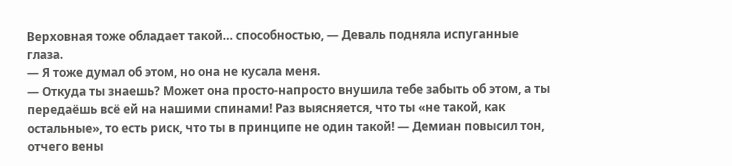Верховная тоже обладает такой… способностью, — Деваль подняла испуганные глаза.
— Я тоже думал об этом, но она не кусала меня.
— Откуда ты знаешь? Может она просто-напросто внушила тебе забыть об этом, а ты передаёшь всё ей на нашими спинами! Раз выясняется, что ты «не такой, как остальные», то есть риск, что ты в принципе не один такой! — Демиан повысил тон, отчего вены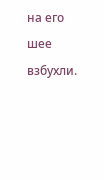на его шее взбухли.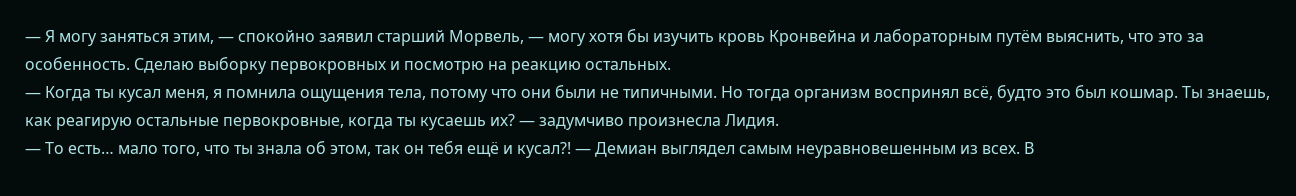— Я могу заняться этим, — спокойно заявил старший Морвель, — могу хотя бы изучить кровь Кронвейна и лабораторным путём выяснить, что это за особенность. Сделаю выборку первокровных и посмотрю на реакцию остальных.
— Когда ты кусал меня, я помнила ощущения тела, потому что они были не типичными. Но тогда организм воспринял всё, будто это был кошмар. Ты знаешь, как реагирую остальные первокровные, когда ты кусаешь их? — задумчиво произнесла Лидия.
— То есть… мало того, что ты знала об этом, так он тебя ещё и кусал?! — Демиан выглядел самым неуравновешенным из всех. В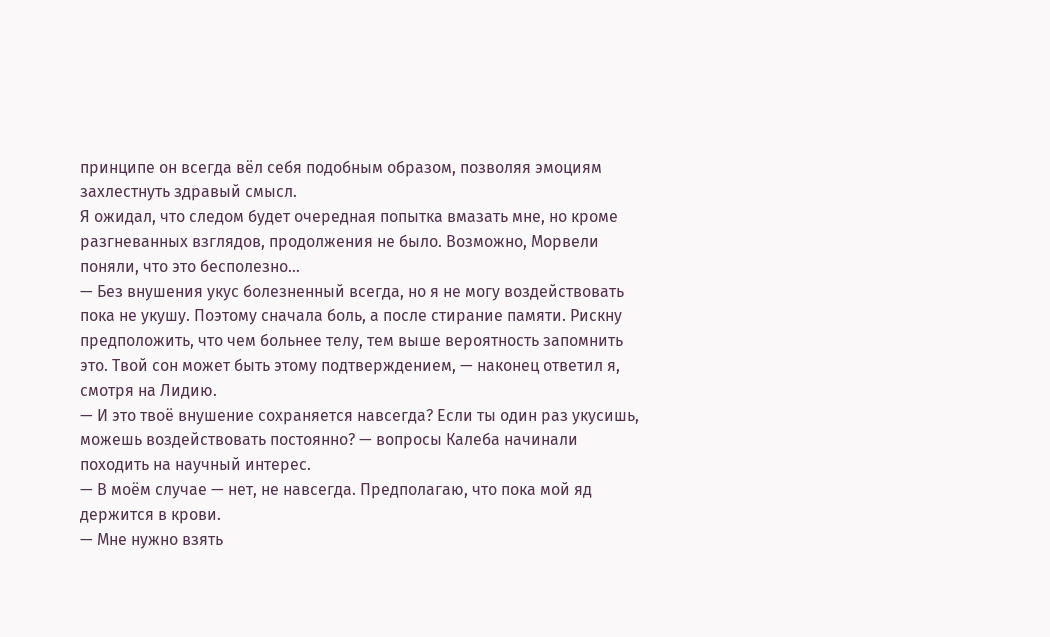принципе он всегда вёл себя подобным образом, позволяя эмоциям захлестнуть здравый смысл.
Я ожидал, что следом будет очередная попытка вмазать мне, но кроме разгневанных взглядов, продолжения не было. Возможно, Морвели поняли, что это бесполезно…
— Без внушения укус болезненный всегда, но я не могу воздействовать пока не укушу. Поэтому сначала боль, а после стирание памяти. Рискну предположить, что чем больнее телу, тем выше вероятность запомнить это. Твой сон может быть этому подтверждением, — наконец ответил я, смотря на Лидию.
— И это твоё внушение сохраняется навсегда? Если ты один раз укусишь, можешь воздействовать постоянно? — вопросы Калеба начинали походить на научный интерес.
— В моём случае — нет, не навсегда. Предполагаю, что пока мой яд держится в крови.
— Мне нужно взять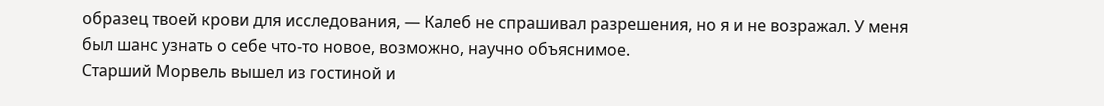образец твоей крови для исследования, — Калеб не спрашивал разрешения, но я и не возражал. У меня был шанс узнать о себе что-то новое, возможно, научно объяснимое.
Старший Морвель вышел из гостиной и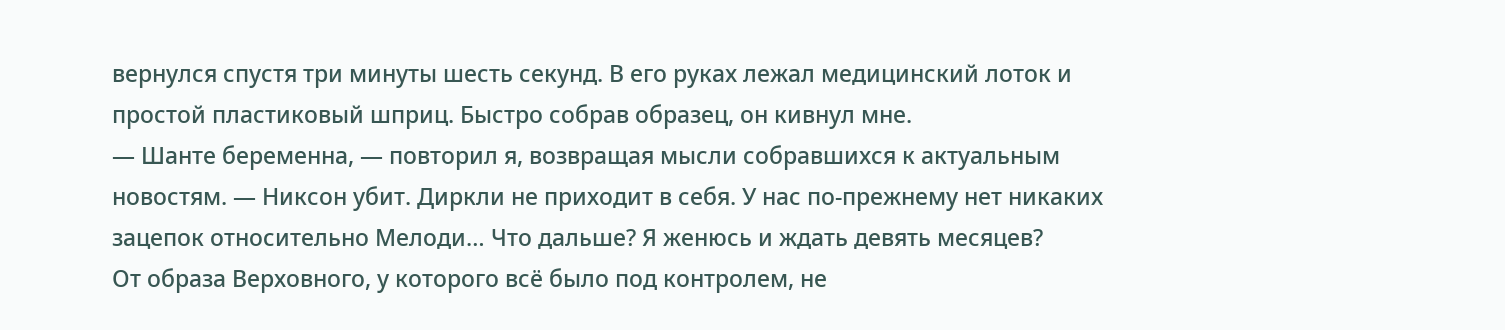вернулся спустя три минуты шесть секунд. В его руках лежал медицинский лоток и простой пластиковый шприц. Быстро собрав образец, он кивнул мне.
— Шанте беременна, — повторил я, возвращая мысли собравшихся к актуальным новостям. — Никсон убит. Диркли не приходит в себя. У нас по-прежнему нет никаких зацепок относительно Мелоди… Что дальше? Я женюсь и ждать девять месяцев?
От образа Верховного, у которого всё было под контролем, не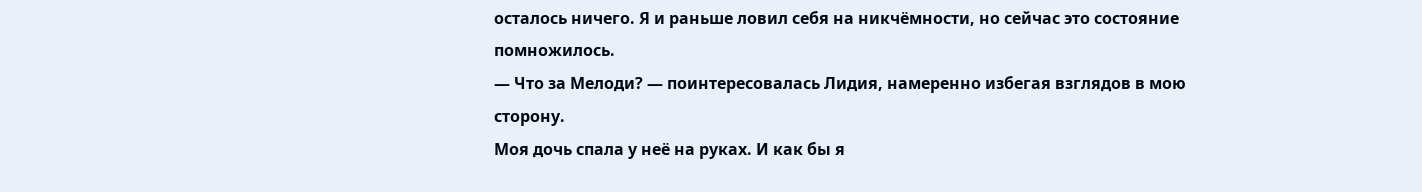осталось ничего. Я и раньше ловил себя на никчёмности, но сейчас это состояние помножилось.
— Что за Мелоди? — поинтересовалась Лидия, намеренно избегая взглядов в мою сторону.
Моя дочь спала у неё на руках. И как бы я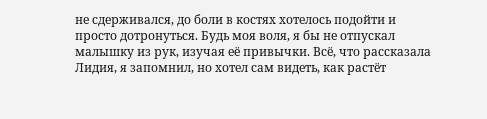не сдерживался, до боли в костях хотелось подойти и просто дотронуться. Будь моя воля, я бы не отпускал малышку из рук, изучая её привычки. Всё, что рассказала Лидия, я запомнил, но хотел сам видеть, как растёт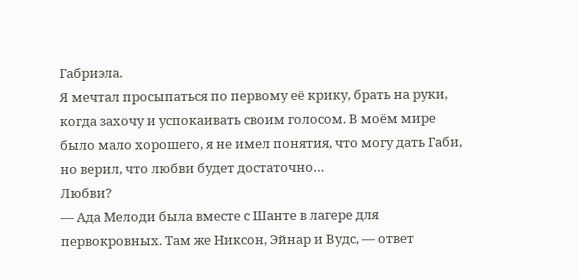Габриэла.
Я мечтал просыпаться по первому её крику, брать на руки, когда захочу и успокаивать своим голосом. В моём мире было мало хорошего, я не имел понятия, что могу дать Габи, но верил, что любви будет достаточно…
Любви?
— Ада Мелоди была вместе с Шанте в лагере для первокровных. Там же Никсон, Эйнар и Вудс, — ответ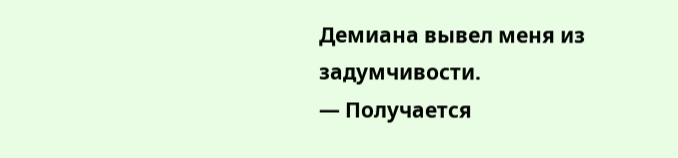Демиана вывел меня из задумчивости.
— Получается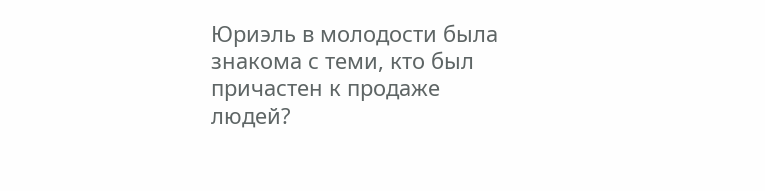Юриэль в молодости была знакома с теми, кто был причастен к продаже людей?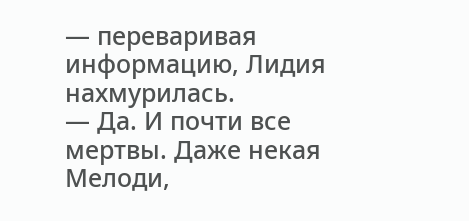— переваривая информацию, Лидия нахмурилась.
— Да. И почти все мертвы. Даже некая Мелоди,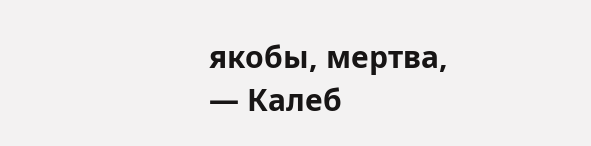якобы, мертва, — Калеб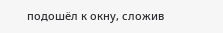подошёл к окну, сложив